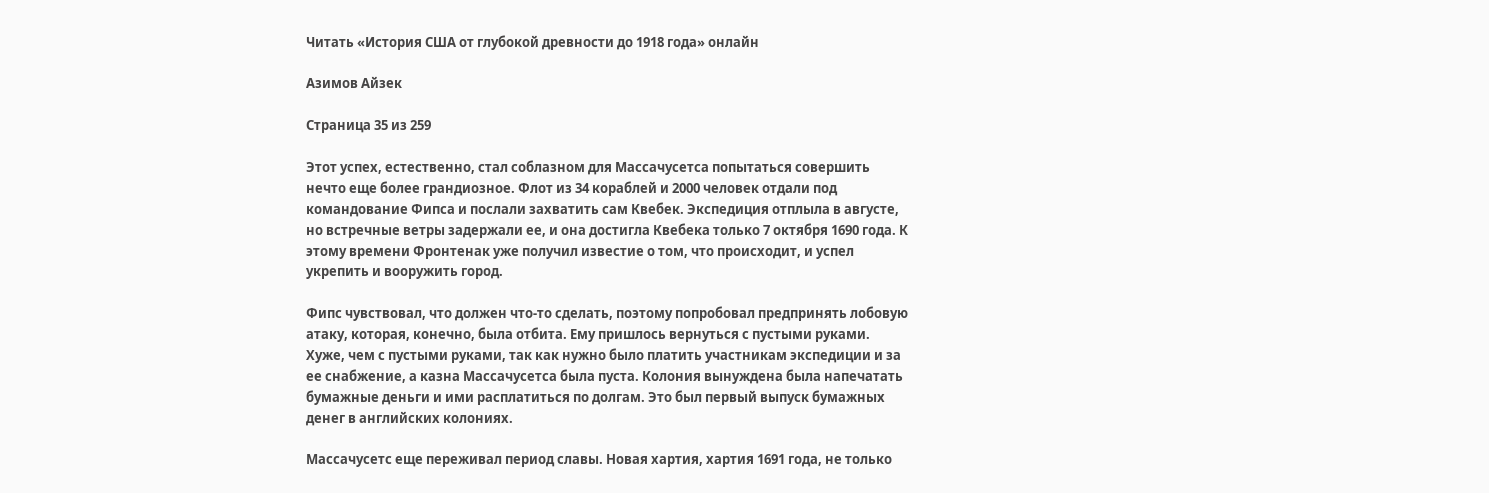Читать «История США от глубокой древности до 1918 года» онлайн

Азимов Айзек

Страница 35 из 259

Этот успех, естественно, стал соблазном для Массачусетса попытаться совершить нечто еще более грандиозное. Флот из 34 кораблей и 2000 человек отдали под командование Фипса и послали захватить сам Квебек. Экспедиция отплыла в августе, но встречные ветры задержали ее, и она достигла Квебека только 7 октября 1690 года. К этому времени Фронтенак уже получил известие о том, что происходит, и успел укрепить и вооружить город.

Фипс чувствовал, что должен что-то сделать, поэтому попробовал предпринять лобовую атаку, которая, конечно, была отбита. Ему пришлось вернуться с пустыми руками. Хуже, чем с пустыми руками, так как нужно было платить участникам экспедиции и за ее снабжение, а казна Массачусетса была пуста. Колония вынуждена была напечатать бумажные деньги и ими расплатиться по долгам. Это был первый выпуск бумажных денег в английских колониях.

Массачусетс еще переживал период славы. Новая хартия, хартия 1691 года, не только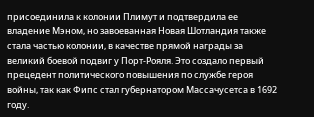присоединила к колонии Плимут и подтвердила ее владение Мэном, но завоеванная Новая Шотландия также стала частью колонии, в качестве прямой награды за великий боевой подвиг у Порт-Рояля. Это создало первый прецедент политического повышения по службе героя войны, так как Фипс стал губернатором Массачусетса в 1692 году.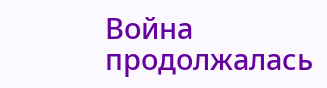Война продолжалась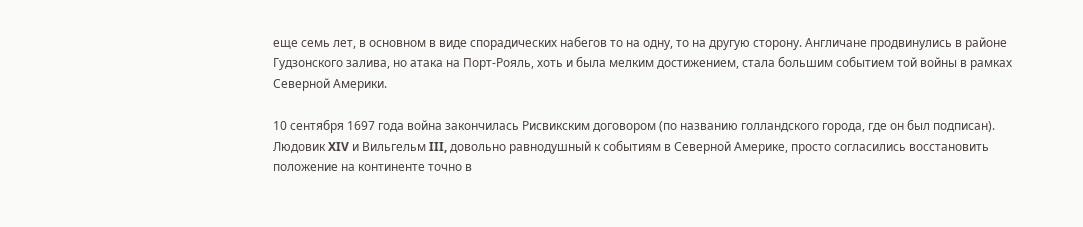еще семь лет, в основном в виде спорадических набегов то на одну, то на другую сторону. Англичане продвинулись в районе Гудзонского залива, но атака на Порт-Рояль, хоть и была мелким достижением, стала большим событием той войны в рамках Северной Америки.

10 сентября 1697 года война закончилась Рисвикским договором (по названию голландского города, где он был подписан). Людовик XIV и Вильгельм III, довольно равнодушный к событиям в Северной Америке, просто согласились восстановить положение на континенте точно в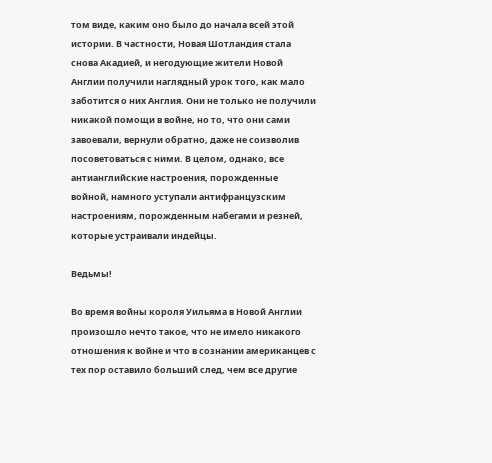том виде, каким оно было до начала всей этой истории. В частности, Новая Шотландия стала снова Акадией, и негодующие жители Новой Англии получили наглядный урок того, как мало заботится о них Англия. Они не только не получили никакой помощи в войне, но то, что они сами завоевали, вернули обратно, даже не соизволив посоветоваться с ними. В целом, однако, все антианглийские настроения, порожденные войной, намного уступали антифранцузским настроениям, порожденным набегами и резней, которые устраивали индейцы.

Ведьмы!

Во время войны короля Уильяма в Новой Англии произошло нечто такое, что не имело никакого отношения к войне и что в сознании американцев с тех пор оставило больший след, чем все другие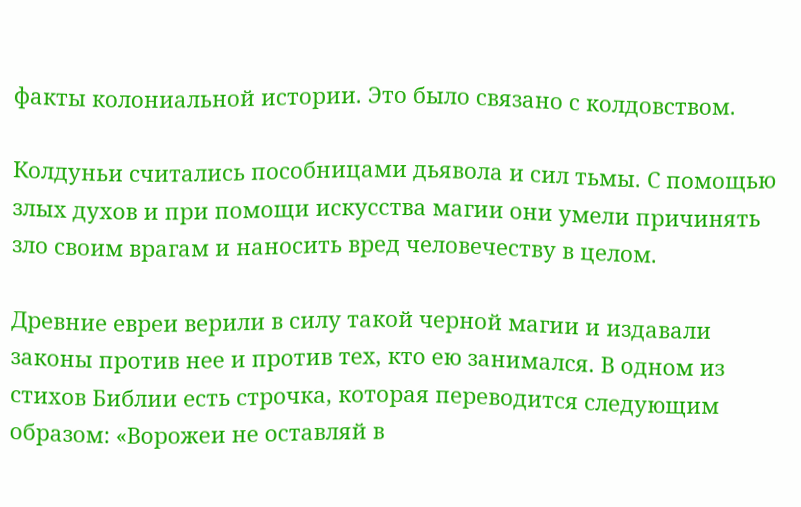факты колониальной истории. Это было связано с колдовством.

Колдуньи считались пособницами дьявола и сил тьмы. С помощью злых духов и при помощи искусства магии они умели причинять зло своим врагам и наносить вред человечеству в целом.

Древние евреи верили в силу такой черной магии и издавали законы против нее и против тех, кто ею занимался. В одном из стихов Библии есть строчка, которая переводится следующим образом: «Ворожеи не оставляй в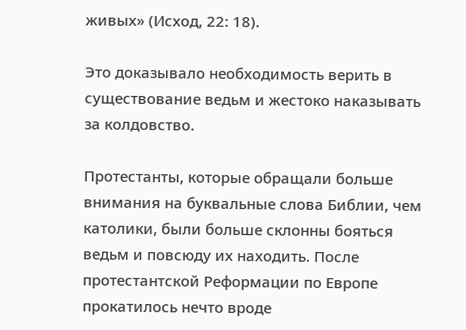живых» (Исход, 22: 18).

Это доказывало необходимость верить в существование ведьм и жестоко наказывать за колдовство.

Протестанты, которые обращали больше внимания на буквальные слова Библии, чем католики, были больше склонны бояться ведьм и повсюду их находить. После протестантской Реформации по Европе прокатилось нечто вроде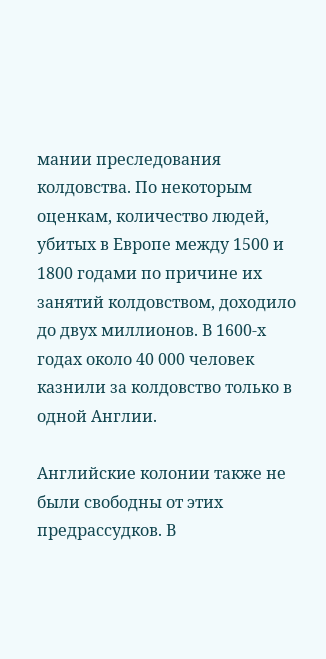мании преследования колдовства. По некоторым оценкам, количество людей, убитых в Европе между 1500 и 1800 годами по причине их занятий колдовством, доходило до двух миллионов. В 1600-х годах около 40 000 человек казнили за колдовство только в одной Англии.

Английские колонии также не были свободны от этих предрассудков. В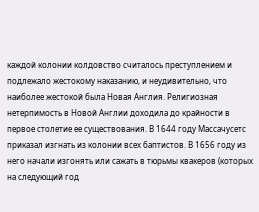каждой колонии колдовство считалось преступлением и подлежало жестокому наказанию, и неудивительно, что наиболее жестокой была Новая Англия. Религиозная нетерпимость в Новой Англии доходила до крайности в первое столетие ее существования. В 1644 году Массачусетс приказал изгнать из колонии всех баптистов. В 1656 году из него начали изгонять или сажать в тюрьмы квакеров (которых на следующий год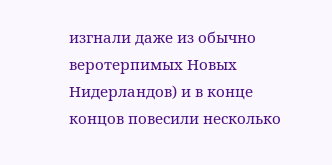изгнали даже из обычно веротерпимых Новых Нидерландов) и в конце концов повесили несколько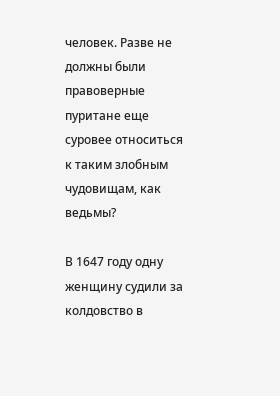человек. Разве не должны были правоверные пуритане еще суровее относиться к таким злобным чудовищам, как ведьмы?

В 1647 году одну женщину судили за колдовство в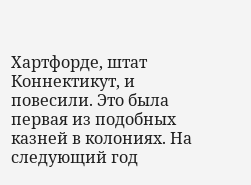Хартфорде, штат Коннектикут, и повесили. Это была первая из подобных казней в колониях. На следующий год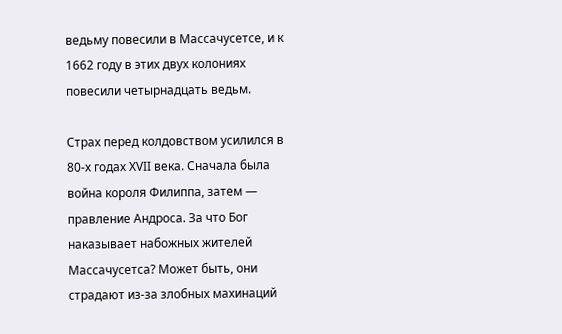ведьму повесили в Массачусетсе, и к 1662 году в этих двух колониях повесили четырнадцать ведьм.

Страх перед колдовством усилился в 80-х годах XVII века. Сначала была война короля Филиппа, затем — правление Андроса. За что Бог наказывает набожных жителей Массачусетса? Может быть, они страдают из-за злобных махинаций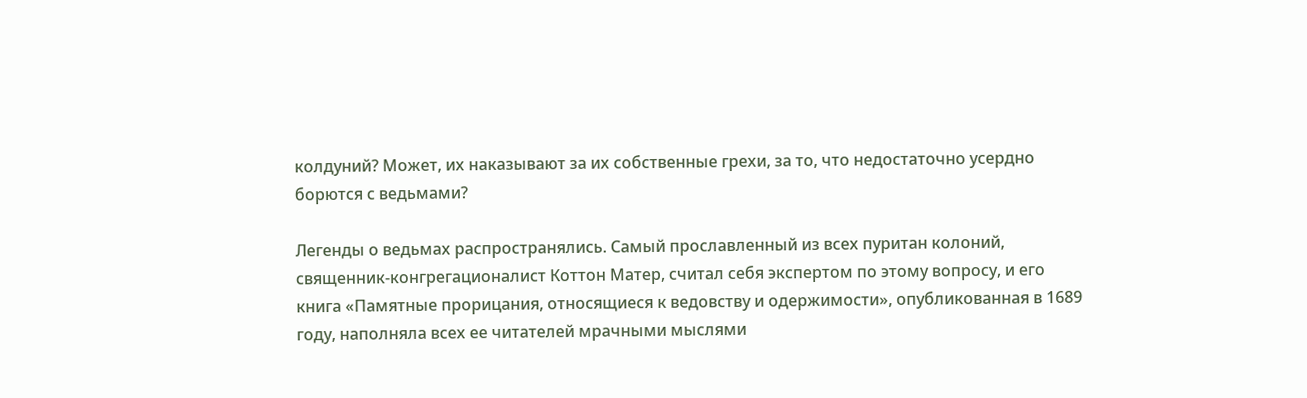колдуний? Может, их наказывают за их собственные грехи, за то, что недостаточно усердно борются с ведьмами?

Легенды о ведьмах распространялись. Самый прославленный из всех пуритан колоний, священник-конгрегационалист Коттон Матер, считал себя экспертом по этому вопросу, и его книга «Памятные прорицания, относящиеся к ведовству и одержимости», опубликованная в 1689 году, наполняла всех ее читателей мрачными мыслями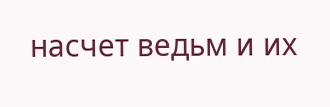насчет ведьм и их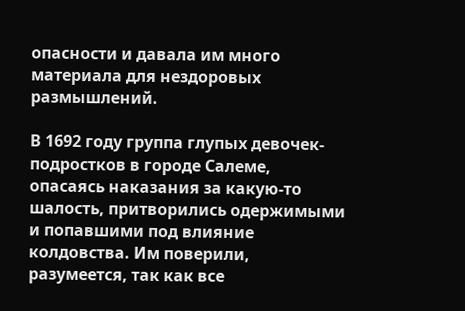опасности и давала им много материала для нездоровых размышлений.

В 1692 году группа глупых девочек-подростков в городе Салеме, опасаясь наказания за какую-то шалость, притворились одержимыми и попавшими под влияние колдовства. Им поверили, разумеется, так как все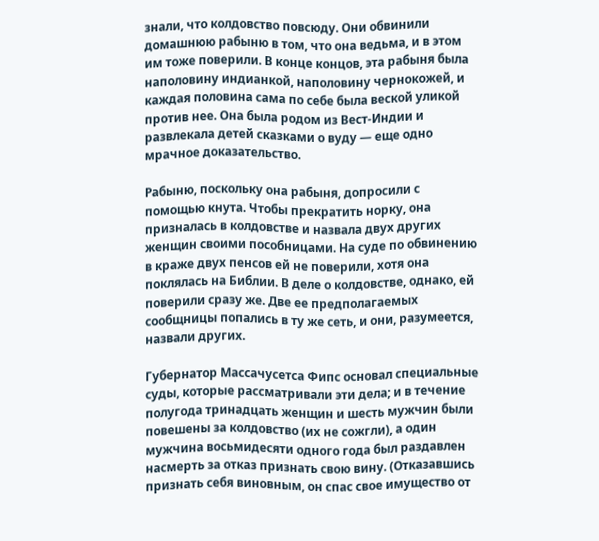знали, что колдовство повсюду. Они обвинили домашнюю рабыню в том, что она ведьма, и в этом им тоже поверили. В конце концов, эта рабыня была наполовину индианкой, наполовину чернокожей, и каждая половина сама по себе была веской уликой против нее. Она была родом из Вест-Индии и развлекала детей сказками о вуду — еще одно мрачное доказательство.

Рабыню, поскольку она рабыня, допросили с помощью кнута. Чтобы прекратить норку, она призналась в колдовстве и назвала двух других женщин своими пособницами. На суде по обвинению в краже двух пенсов ей не поверили, хотя она поклялась на Библии. В деле о колдовстве, однако, ей поверили сразу же. Две ее предполагаемых сообщницы попались в ту же сеть, и они, разумеется, назвали других.

Губернатор Массачусетса Фипс основал специальные суды, которые рассматривали эти дела; и в течение полугода тринадцать женщин и шесть мужчин были повешены за колдовство (их не сожгли), а один мужчина восьмидесяти одного года был раздавлен насмерть за отказ признать свою вину. (Отказавшись признать себя виновным, он спас свое имущество от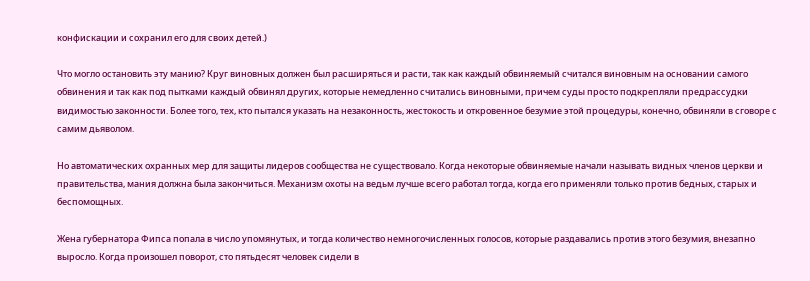конфискации и сохранил его для своих детей.)

Что могло остановить эту манию? Круг виновных должен был расширяться и расти, так как каждый обвиняемый считался виновным на основании самого обвинения и так как под пытками каждый обвинял других, которые немедленно считались виновными, причем суды просто подкрепляли предрассудки видимостью законности. Более того, тех, кто пытался указать на незаконность, жестокость и откровенное безумие этой процедуры, конечно, обвиняли в сговоре с самим дьяволом.

Но автоматических охранных мер для защиты лидеров сообщества не существовало. Когда некоторые обвиняемые начали называть видных членов церкви и правительства, мания должна была закончиться. Механизм охоты на ведьм лучше всего работал тогда, когда его применяли только против бедных, старых и беспомощных.

Жена губернатора Фипса попала в число упомянутых, и тогда количество немногочисленных голосов, которые раздавались против этого безумия, внезапно выросло. Когда произошел поворот, сто пятьдесят человек сидели в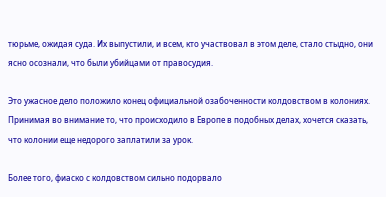тюрьме, ожидая суда. Их выпустили, и всем, кто участвовал в этом деле, стало стыдно, они ясно осознали, что были убийцами от правосудия.

Это ужасное дело положило конец официальной озабоченности колдовством в колониях. Принимая во внимание то, что происходило в Европе в подобных делах, хочется сказать, что колонии еще недорого заплатили за урок.

Более того, фиаско с колдовством сильно подорвало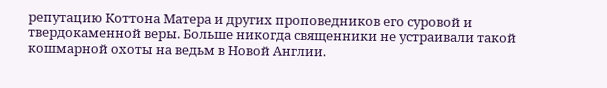репутацию Коттона Матера и других проповедников его суровой и твердокаменной веры. Больше никогда священники не устраивали такой кошмарной охоты на ведьм в Новой Англии.